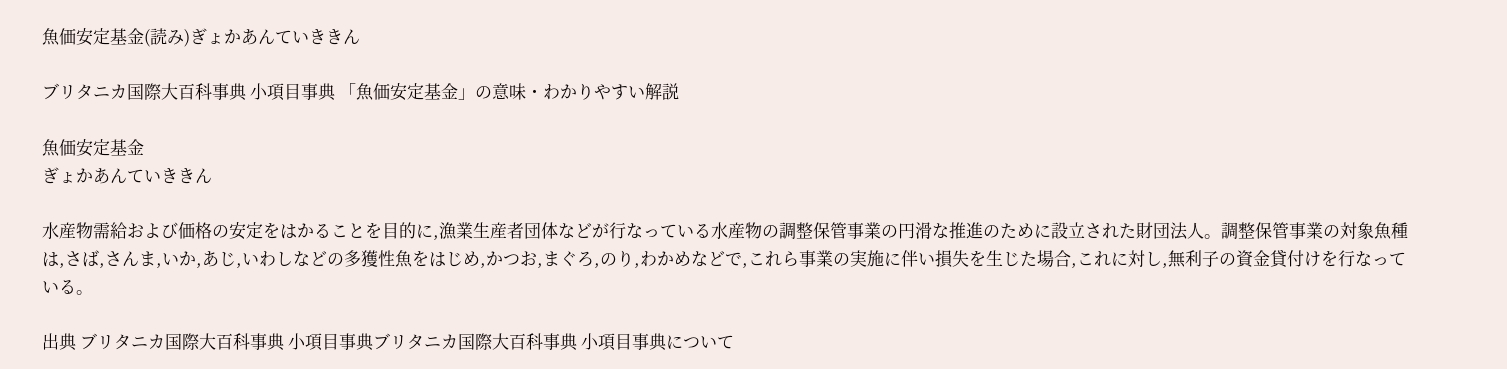魚価安定基金(読み)ぎょかあんていききん

ブリタニカ国際大百科事典 小項目事典 「魚価安定基金」の意味・わかりやすい解説

魚価安定基金
ぎょかあんていききん

水産物需給および価格の安定をはかることを目的に,漁業生産者団体などが行なっている水産物の調整保管事業の円滑な推進のために設立された財団法人。調整保管事業の対象魚種は,さば,さんま,いか,あじ,いわしなどの多獲性魚をはじめ,かつお,まぐろ,のり,わかめなどで,これら事業の実施に伴い損失を生じた場合,これに対し,無利子の資金貸付けを行なっている。

出典 ブリタニカ国際大百科事典 小項目事典ブリタニカ国際大百科事典 小項目事典について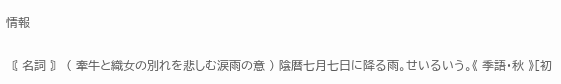情報

〘 名詞 〙 ( 牽牛と織女の別れを悲しむ涙雨の意 ) 陰暦七月七日に降る雨。せいるいう。《 季語・秋 》[初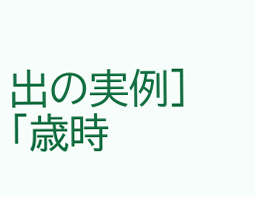出の実例]「歳時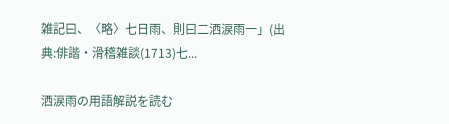雑記曰、〈略〉七日雨、則曰二洒涙雨一」(出典:俳諧・滑稽雑談(1713)七...

洒涙雨の用語解説を読む